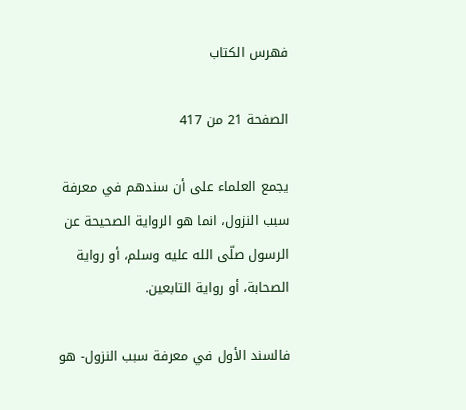فهرس الكتاب

الصفحة 21 من 417

يجمع العلماء على أن سندهم في معرفة سبب النزول، انما هو الرواية الصحيحة عن الرسول صلّى الله عليه وسلم، أو رواية الصحابة، أو رواية التابعين.

فالسند الأول في معرفة سبب النزول- هو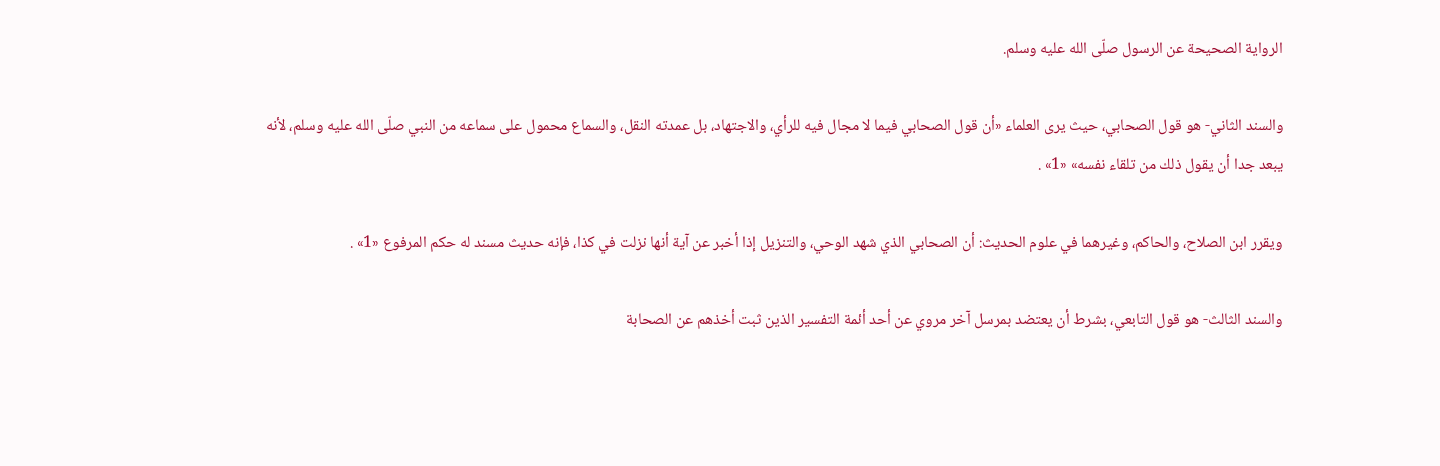الرواية الصحيحة عن الرسول صلّى الله عليه وسلم.

والسند الثاني- هو قول الصحابي، حيث يرى العلماء «أن قول الصحابي فيما لا مجال فيه للرأي، والاجتهاد، بل عمدته النقل، والسماع محمول على سماعه من النبي صلّى الله عليه وسلم، لأنه يبعد جدا أن يقول ذلك من تلقاء نفسه» «1» .

ويقرر ابن الصلاح، والحاكم، وغيرهما في علوم الحديث: أن الصحابي الذي شهد الوحي، والتنزيل إذا أخبر عن آية أنها نزلت في كذا، فإنه حديث مسند له حكم المرفوع «1» .

والسند الثالث- هو قول التابعي، بشرط أن يعتضد بمرسل آخر مروي عن أحد أئمة التفسير الذين ثبت أخذهم عن الصحابة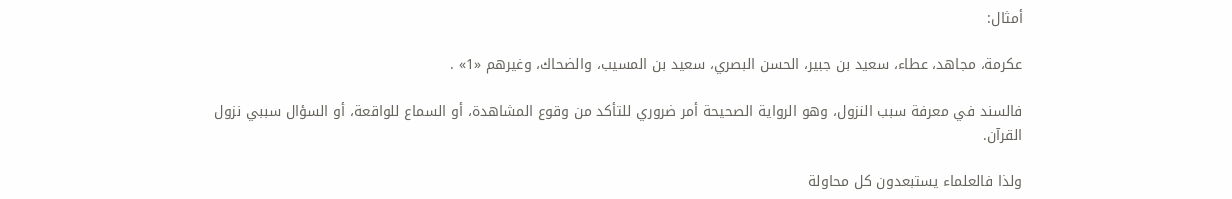أمثال:

عكرمة، مجاهد، عطاء، سعيد بن جبير، الحسن البصري، سعيد بن المسيب، والضحاك، وغيرهم «1» .

فالسند في معرفة سبب النزول، وهو الرواية الصحيحة أمر ضروري للتأكد من وقوع المشاهدة، أو السماع للواقعة، أو السؤال سببي نزول القرآن.

ولذا فالعلماء يستبعدون كل محاولة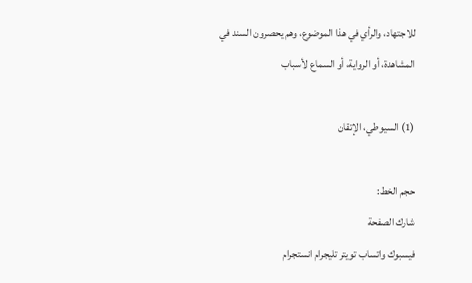للاجتهاد، والرأي في هذا الموضوع، وهم يحصرون السند في المشاهدة، أو الرواية، أو السماع لأسباب

(1) السيوطي، الإتقان

حجم الخط:
شارك الصفحة
فيسبوك واتساب تويتر تليجرام انستجرام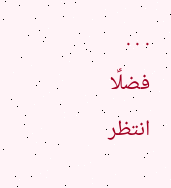. . .
فضلًا انتظر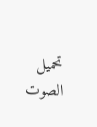تحميل الصوت